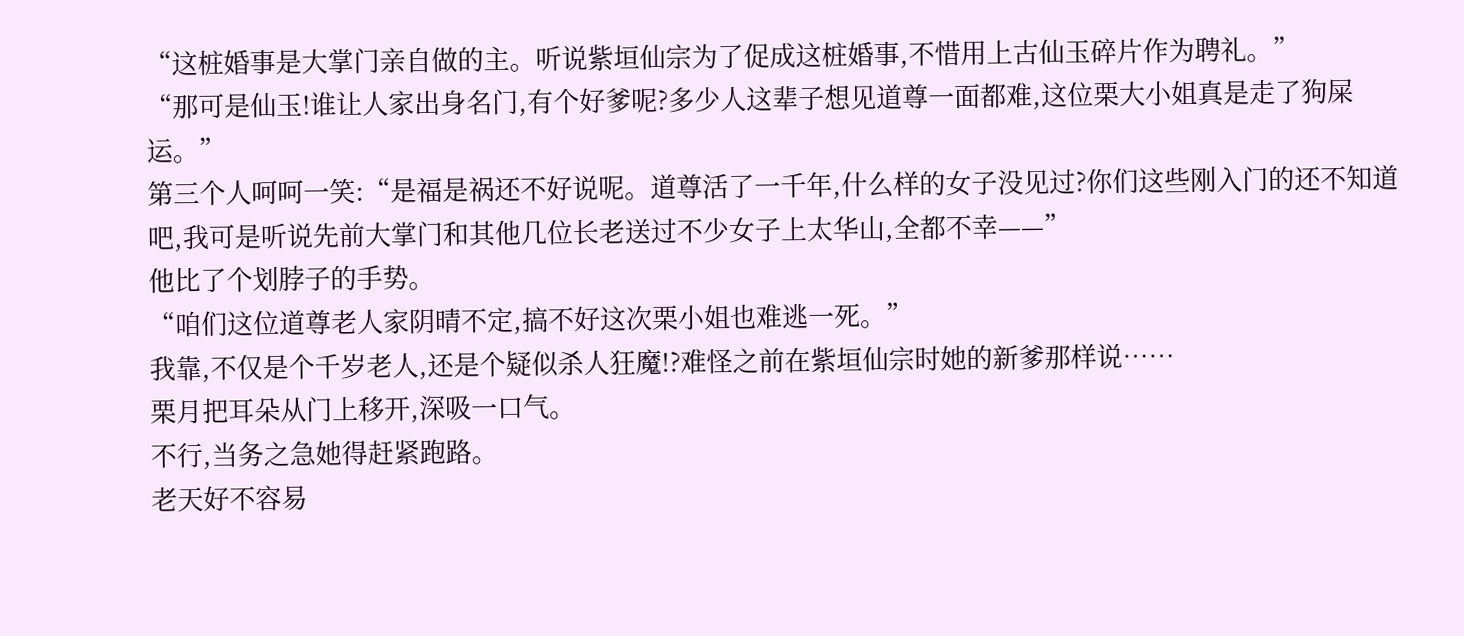“这桩婚事是大掌门亲自做的主。听说紫垣仙宗为了促成这桩婚事,不惜用上古仙玉碎片作为聘礼。”
“那可是仙玉!谁让人家出身名门,有个好爹呢?多少人这辈子想见道尊一面都难,这位栗大小姐真是走了狗屎运。”
第三个人呵呵一笑:“是福是祸还不好说呢。道尊活了一千年,什么样的女子没见过?你们这些刚入门的还不知道吧,我可是听说先前大掌门和其他几位长老送过不少女子上太华山,全都不幸——”
他比了个划脖子的手势。
“咱们这位道尊老人家阴晴不定,搞不好这次栗小姐也难逃一死。”
我靠,不仅是个千岁老人,还是个疑似杀人狂魔!?难怪之前在紫垣仙宗时她的新爹那样说……
栗月把耳朵从门上移开,深吸一口气。
不行,当务之急她得赶紧跑路。
老天好不容易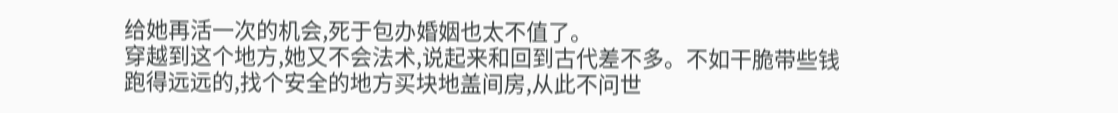给她再活一次的机会,死于包办婚姻也太不值了。
穿越到这个地方,她又不会法术,说起来和回到古代差不多。不如干脆带些钱跑得远远的,找个安全的地方买块地盖间房,从此不问世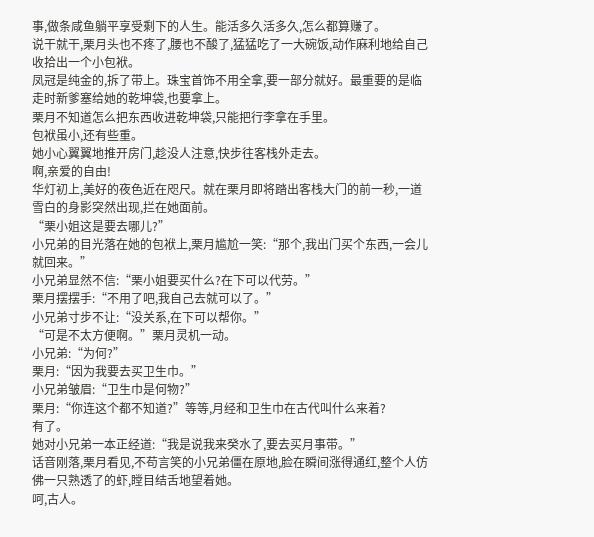事,做条咸鱼躺平享受剩下的人生。能活多久活多久,怎么都算赚了。
说干就干,栗月头也不疼了,腰也不酸了,猛猛吃了一大碗饭,动作麻利地给自己收拾出一个小包袱。
凤冠是纯金的,拆了带上。珠宝首饰不用全拿,要一部分就好。最重要的是临走时新爹塞给她的乾坤袋,也要拿上。
栗月不知道怎么把东西收进乾坤袋,只能把行李拿在手里。
包袱虽小,还有些重。
她小心翼翼地推开房门,趁没人注意,快步往客栈外走去。
啊,亲爱的自由!
华灯初上,美好的夜色近在咫尺。就在栗月即将踏出客栈大门的前一秒,一道雪白的身影突然出现,拦在她面前。
“栗小姐这是要去哪儿?”
小兄弟的目光落在她的包袱上,栗月尴尬一笑:“那个,我出门买个东西,一会儿就回来。”
小兄弟显然不信:“栗小姐要买什么?在下可以代劳。”
栗月摆摆手:“不用了吧,我自己去就可以了。”
小兄弟寸步不让:“没关系,在下可以帮你。”
“可是不太方便啊。”栗月灵机一动。
小兄弟:“为何?”
栗月:“因为我要去买卫生巾。”
小兄弟皱眉:“卫生巾是何物?”
栗月:“你连这个都不知道?”等等,月经和卫生巾在古代叫什么来着?
有了。
她对小兄弟一本正经道:“我是说我来癸水了,要去买月事带。”
话音刚落,栗月看见,不苟言笑的小兄弟僵在原地,脸在瞬间涨得通红,整个人仿佛一只熟透了的虾,瞠目结舌地望着她。
呵,古人。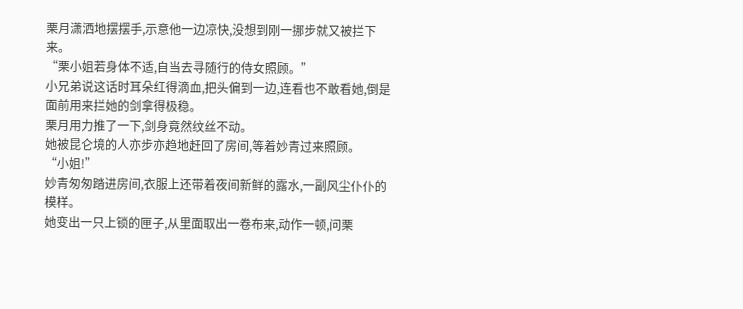栗月潇洒地摆摆手,示意他一边凉快,没想到刚一挪步就又被拦下来。
“栗小姐若身体不适,自当去寻随行的侍女照顾。”
小兄弟说这话时耳朵红得滴血,把头偏到一边,连看也不敢看她,倒是面前用来拦她的剑拿得极稳。
栗月用力推了一下,剑身竟然纹丝不动。
她被昆仑境的人亦步亦趋地赶回了房间,等着妙青过来照顾。
“小姐!”
妙青匆匆踏进房间,衣服上还带着夜间新鲜的露水,一副风尘仆仆的模样。
她变出一只上锁的匣子,从里面取出一卷布来,动作一顿,问栗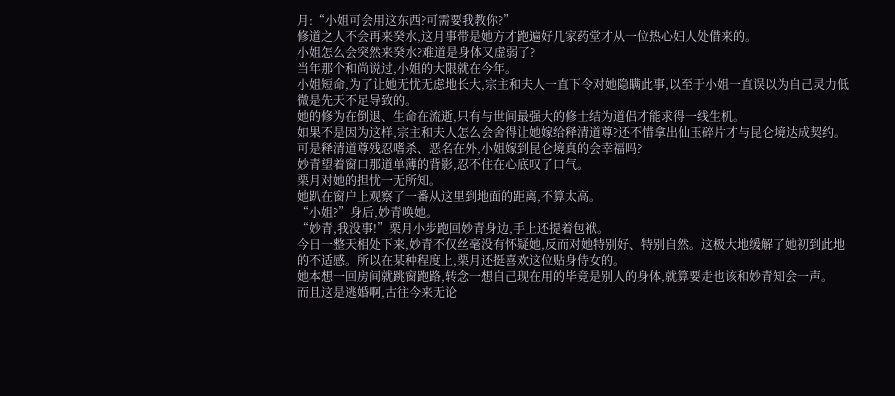月:“小姐可会用这东西?可需要我教你?”
修道之人不会再来癸水,这月事带是她方才跑遍好几家药堂才从一位热心妇人处借来的。
小姐怎么会突然来癸水?难道是身体又虚弱了?
当年那个和尚说过,小姐的大限就在今年。
小姐短命,为了让她无忧无虑地长大,宗主和夫人一直下令对她隐瞒此事,以至于小姐一直误以为自己灵力低微是先天不足导致的。
她的修为在倒退、生命在流逝,只有与世间最强大的修士结为道侣才能求得一线生机。
如果不是因为这样,宗主和夫人怎么会舍得让她嫁给释清道尊?还不惜拿出仙玉碎片才与昆仑境达成契约。
可是释清道尊残忍嗜杀、恶名在外,小姐嫁到昆仑境真的会幸福吗?
妙青望着窗口那道单薄的背影,忍不住在心底叹了口气。
栗月对她的担忧一无所知。
她趴在窗户上观察了一番从这里到地面的距离,不算太高。
“小姐?”身后,妙青唤她。
“妙青,我没事!”栗月小步跑回妙青身边,手上还提着包袱。
今日一整天相处下来,妙青不仅丝毫没有怀疑她,反而对她特别好、特别自然。这极大地缓解了她初到此地的不适感。所以在某种程度上,栗月还挺喜欢这位贴身侍女的。
她本想一回房间就跳窗跑路,转念一想自己现在用的毕竟是别人的身体,就算要走也该和妙青知会一声。
而且这是逃婚啊,古往今来无论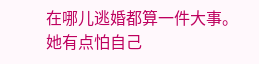在哪儿逃婚都算一件大事。她有点怕自己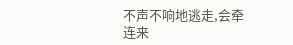不声不响地逃走,会牵连来